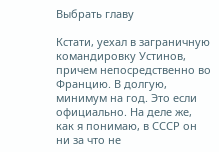Выбрать главу

Кстати, уехал в заграничную командировку Устинов, причем непосредственно во Францию. В долгую, минимум на год. Это если официально. На деле же, как я понимаю, в СССР он ни за что не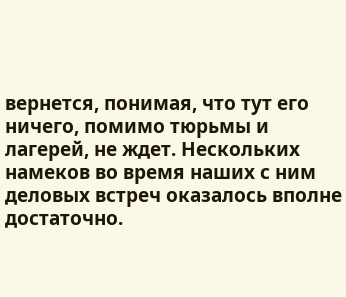вернется, понимая, что тут его ничего, помимо тюрьмы и лагерей, не ждет. Нескольких намеков во время наших с ним деловых встреч оказалось вполне достаточно.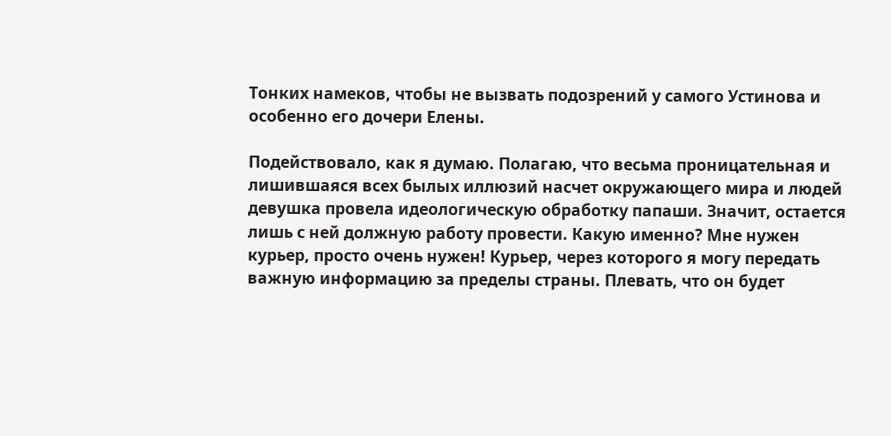Тонких намеков, чтобы не вызвать подозрений у самого Устинова и особенно его дочери Елены.

Подействовало, как я думаю. Полагаю, что весьма проницательная и лишившаяся всех былых иллюзий насчет окружающего мира и людей девушка провела идеологическую обработку папаши. Значит, остается лишь с ней должную работу провести. Какую именно? Мне нужен курьер, просто очень нужен! Курьер, через которого я могу передать важную информацию за пределы страны. Плевать, что он будет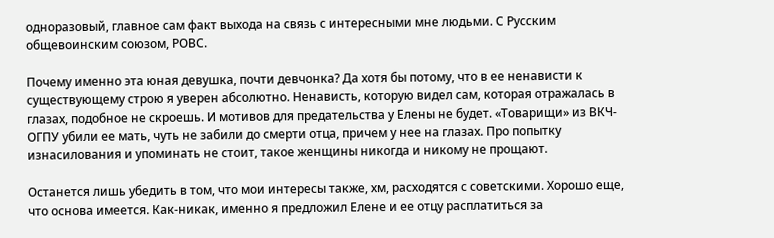одноразовый, главное сам факт выхода на связь с интересными мне людьми. С Русским общевоинским союзом, РОВС.

Почему именно эта юная девушка, почти девчонка? Да хотя бы потому, что в ее ненависти к существующему строю я уверен абсолютно. Ненависть, которую видел сам, которая отражалась в глазах, подобное не скроешь. И мотивов для предательства у Елены не будет. «Товарищи» из ВКЧ-ОГПУ убили ее мать, чуть не забили до смерти отца, причем у нее на глазах. Про попытку изнасилования и упоминать не стоит, такое женщины никогда и никому не прощают.

Останется лишь убедить в том, что мои интересы также, хм, расходятся с советскими. Хорошо еще, что основа имеется. Как-никак, именно я предложил Елене и ее отцу расплатиться за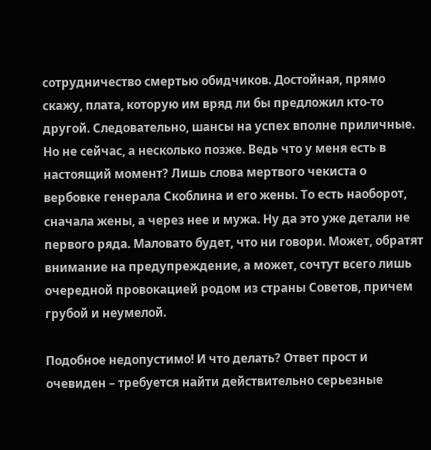сотрудничество смертью обидчиков. Достойная, прямо скажу, плата, которую им вряд ли бы предложил кто-то другой. Следовательно, шансы на успех вполне приличные. Но не сейчас, а несколько позже. Ведь что у меня есть в настоящий момент? Лишь слова мертвого чекиста о вербовке генерала Скоблина и его жены. То есть наоборот, сначала жены, а через нее и мужа. Ну да это уже детали не первого ряда. Маловато будет, что ни говори. Может, обратят внимание на предупреждение, а может, сочтут всего лишь очередной провокацией родом из страны Советов, причем грубой и неумелой.

Подобное недопустимо! И что делать? Ответ прост и очевиден – требуется найти действительно серьезные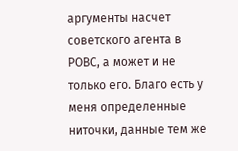аргументы насчет советского агента в РОВС, а может и не только его. Благо есть у меня определенные ниточки, данные тем же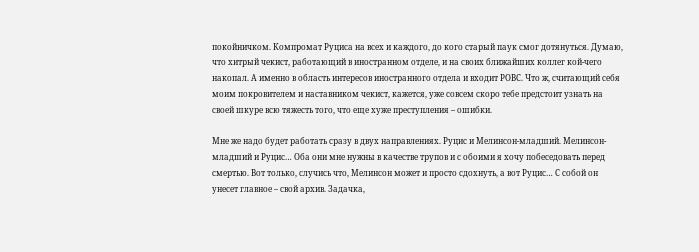покойничком. Компромат Руциса на всех и каждого, до кого старый паук смог дотянуться. Думаю, что хитрый чекист, работающий в иностранном отделе, и на своих ближайших коллег кой-чего накопал. А именно в область интересов иностранного отдела и входит РОВС. Что ж, считающий себя моим покровителем и наставником чекист, кажется, уже совсем скоро тебе предстоит узнать на своей шкуре всю тяжесть того, что еще хуже преступления – ошибки.

Мне же надо будет работать сразу в двух направлениях. Руцис и Мелинсон-младший. Мелинсон-младший и Руцис… Оба они мне нужны в качестве трупов и с обоими я хочу побеседовать перед смертью. Вот только, случись что, Мелинсон может и просто сдохнуть, а вот Руцис… С собой он унесет главное – свой архив. Задачка,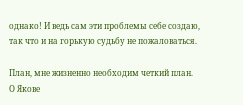однако! И ведь сам эти проблемы себе создаю, так что и на горькую судьбу не пожаловаться.

План, мне жизненно необходим четкий план. О Якове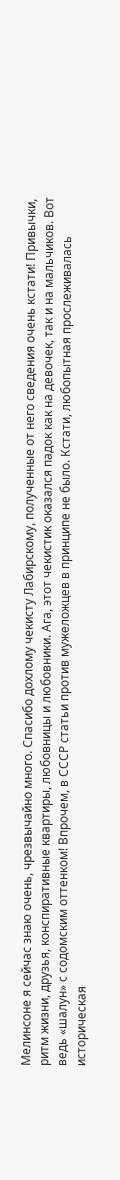Мелинсоне я сейчас знаю очень, чрезвычайно много. Спасибо дохлому чекисту Лабирскому, полученные от него сведения очень кстати! Привычки, ритм жизни, друзья, конспиративные квартиры, любовницы и любовники. Ага, этот чекистик оказался падок как на девочек, так и на мальчиков. Вот ведь «шалун» с содомским оттенком! Впрочем, в СССР статьи против мужеложцев в принципе не было. Кстати, любопытная прослеживалась историческая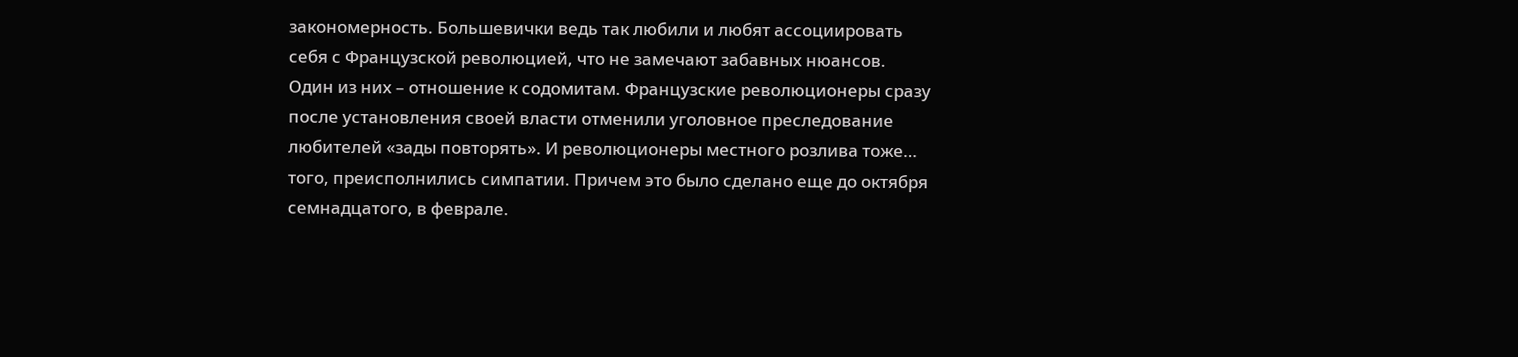закономерность. Большевички ведь так любили и любят ассоциировать себя с Французской революцией, что не замечают забавных нюансов. Один из них – отношение к содомитам. Французские революционеры сразу после установления своей власти отменили уголовное преследование любителей «зады повторять». И революционеры местного розлива тоже… того, преисполнились симпатии. Причем это было сделано еще до октября семнадцатого, в феврале.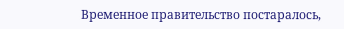Временное правительство постаралось,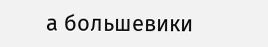а большевики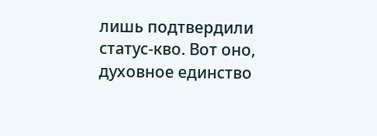лишь подтвердили статус-кво. Вот оно, духовное единство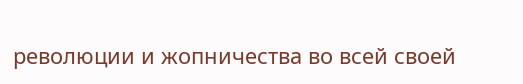революции и жопничества во всей своей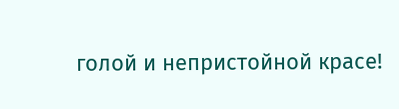голой и непристойной красе!